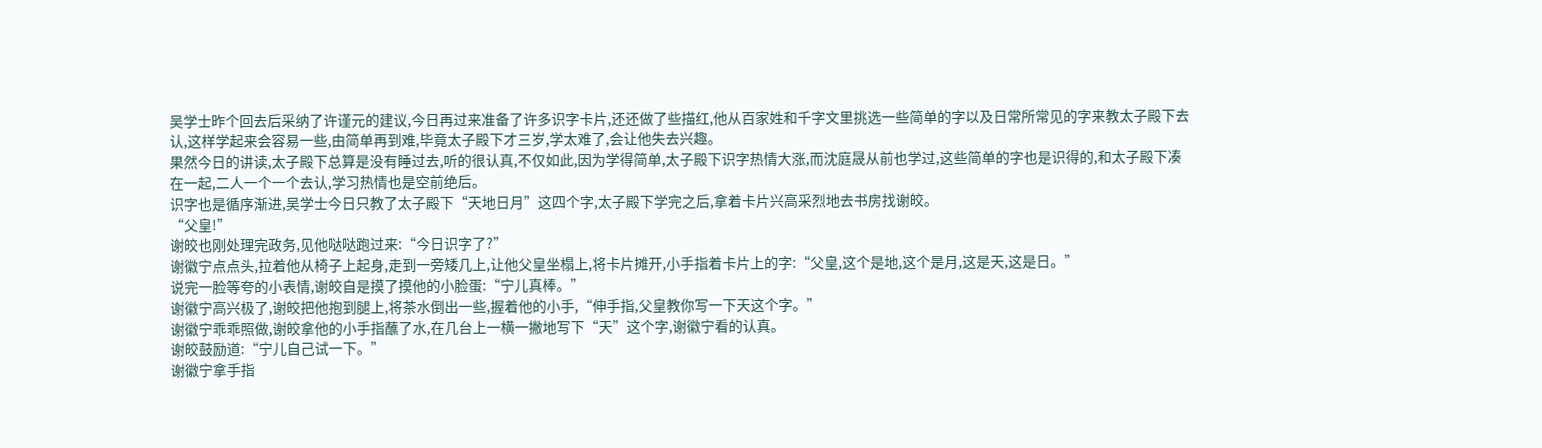吴学士昨个回去后采纳了许谨元的建议,今日再过来准备了许多识字卡片,还还做了些描红,他从百家姓和千字文里挑选一些简单的字以及日常所常见的字来教太子殿下去认,这样学起来会容易一些,由简单再到难,毕竟太子殿下才三岁,学太难了,会让他失去兴趣。
果然今日的讲读,太子殿下总算是没有睡过去,听的很认真,不仅如此,因为学得简单,太子殿下识字热情大涨,而沈庭晟从前也学过,这些简单的字也是识得的,和太子殿下凑在一起,二人一个一个去认,学习热情也是空前绝后。
识字也是循序渐进,吴学士今日只教了太子殿下“天地日月”这四个字,太子殿下学完之后,拿着卡片兴高采烈地去书房找谢皎。
“父皇!”
谢皎也刚处理完政务,见他哒哒跑过来:“今日识字了?”
谢徽宁点点头,拉着他从椅子上起身,走到一旁矮几上,让他父皇坐榻上,将卡片摊开,小手指着卡片上的字:“父皇,这个是地,这个是月,这是天,这是日。”
说完一脸等夸的小表情,谢皎自是摸了摸他的小脸蛋:“宁儿真棒。”
谢徽宁高兴极了,谢皎把他抱到腿上,将茶水倒出一些,握着他的小手,“伸手指,父皇教你写一下天这个字。”
谢徽宁乖乖照做,谢皎拿他的小手指蘸了水,在几台上一横一撇地写下“天”这个字,谢徽宁看的认真。
谢皎鼓励道:“宁儿自己试一下。”
谢徽宁拿手指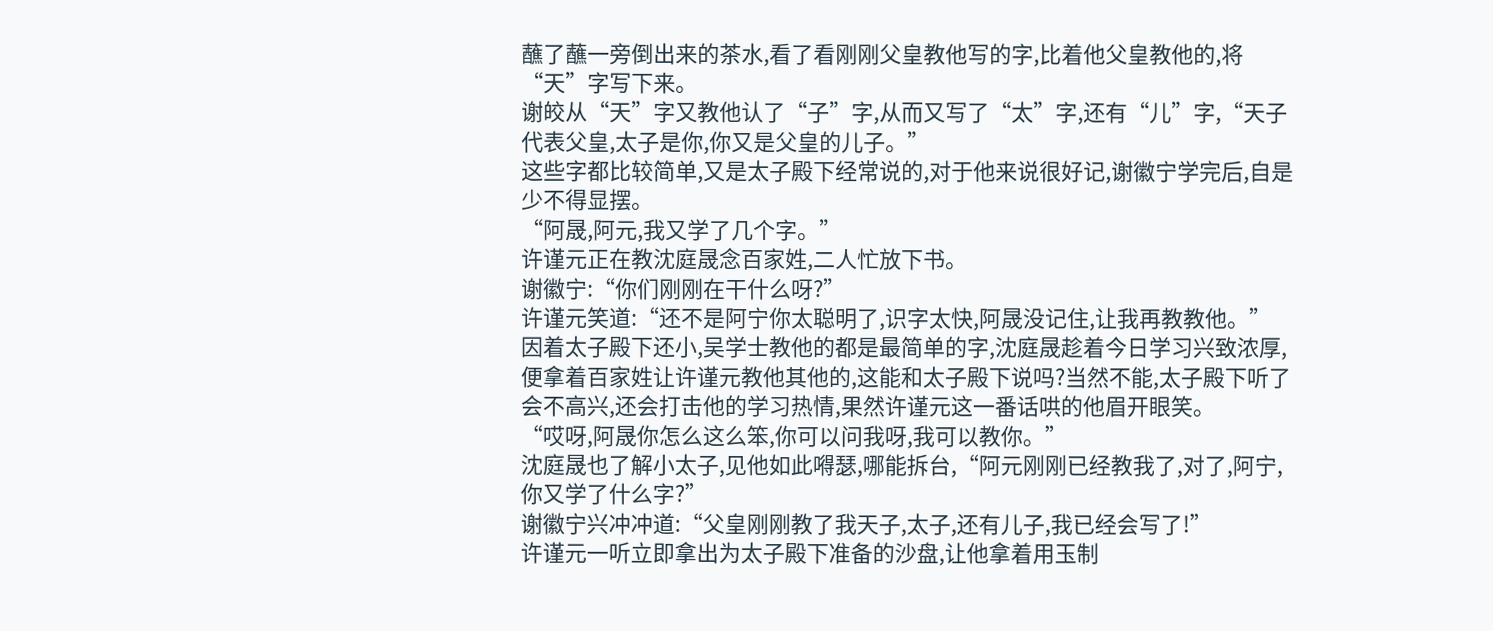蘸了蘸一旁倒出来的茶水,看了看刚刚父皇教他写的字,比着他父皇教他的,将“天”字写下来。
谢皎从“天”字又教他认了“子”字,从而又写了“太”字,还有“儿”字,“天子代表父皇,太子是你,你又是父皇的儿子。”
这些字都比较简单,又是太子殿下经常说的,对于他来说很好记,谢徽宁学完后,自是少不得显摆。
“阿晟,阿元,我又学了几个字。”
许谨元正在教沈庭晟念百家姓,二人忙放下书。
谢徽宁:“你们刚刚在干什么呀?”
许谨元笑道:“还不是阿宁你太聪明了,识字太快,阿晟没记住,让我再教教他。”
因着太子殿下还小,吴学士教他的都是最简单的字,沈庭晟趁着今日学习兴致浓厚,便拿着百家姓让许谨元教他其他的,这能和太子殿下说吗?当然不能,太子殿下听了会不高兴,还会打击他的学习热情,果然许谨元这一番话哄的他眉开眼笑。
“哎呀,阿晟你怎么这么笨,你可以问我呀,我可以教你。”
沈庭晟也了解小太子,见他如此嘚瑟,哪能拆台,“阿元刚刚已经教我了,对了,阿宁,你又学了什么字?”
谢徽宁兴冲冲道:“父皇刚刚教了我天子,太子,还有儿子,我已经会写了!”
许谨元一听立即拿出为太子殿下准备的沙盘,让他拿着用玉制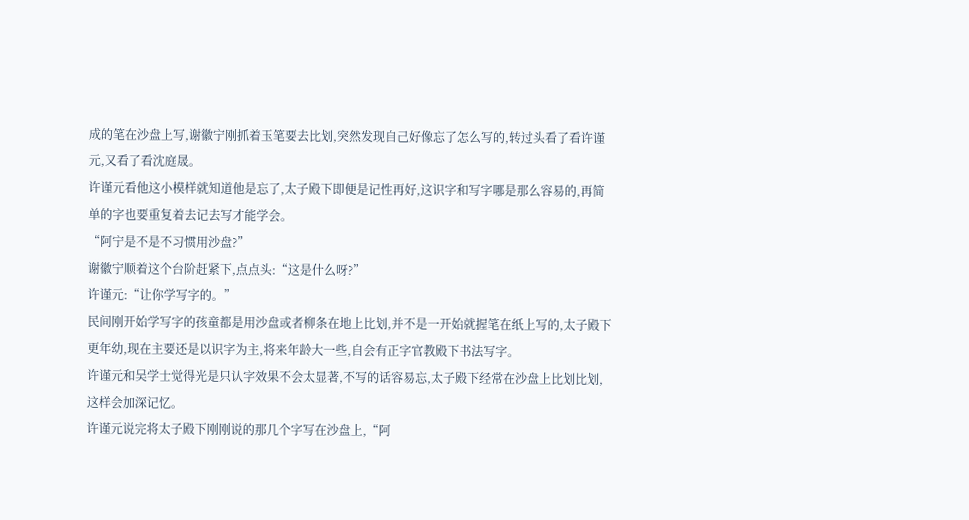成的笔在沙盘上写,谢徽宁刚抓着玉笔要去比划,突然发现自己好像忘了怎么写的,转过头看了看许谨元,又看了看沈庭晟。
许谨元看他这小模样就知道他是忘了,太子殿下即便是记性再好,这识字和写字哪是那么容易的,再简单的字也要重复着去记去写才能学会。
“阿宁是不是不习惯用沙盘?”
谢徽宁顺着这个台阶赶紧下,点点头:“这是什么呀?”
许谨元:“让你学写字的。”
民间刚开始学写字的孩童都是用沙盘或者柳条在地上比划,并不是一开始就握笔在纸上写的,太子殿下更年幼,现在主要还是以识字为主,将来年龄大一些,自会有正字官教殿下书法写字。
许谨元和吴学士觉得光是只认字效果不会太显著,不写的话容易忘,太子殿下经常在沙盘上比划比划,这样会加深记忆。
许谨元说完将太子殿下刚刚说的那几个字写在沙盘上,“阿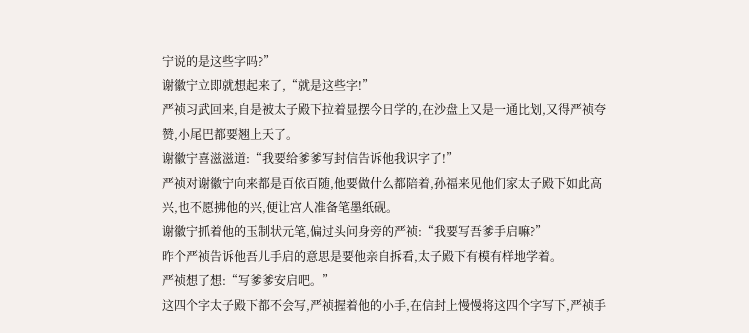宁说的是这些字吗?”
谢徽宁立即就想起来了,“就是这些字!”
严祯习武回来,自是被太子殿下拉着显摆今日学的,在沙盘上又是一通比划,又得严祯夸赞,小尾巴都要翘上天了。
谢徽宁喜滋滋道:“我要给爹爹写封信告诉他我识字了!”
严祯对谢徽宁向来都是百依百随,他要做什么都陪着,孙福来见他们家太子殿下如此高兴,也不愿拂他的兴,便让宫人准备笔墨纸砚。
谢徽宁抓着他的玉制状元笔,偏过头问身旁的严祯:“我要写吾爹手启嘛?”
昨个严祯告诉他吾儿手启的意思是要他亲自拆看,太子殿下有模有样地学着。
严祯想了想:“写爹爹安启吧。”
这四个字太子殿下都不会写,严祯握着他的小手,在信封上慢慢将这四个字写下,严祯手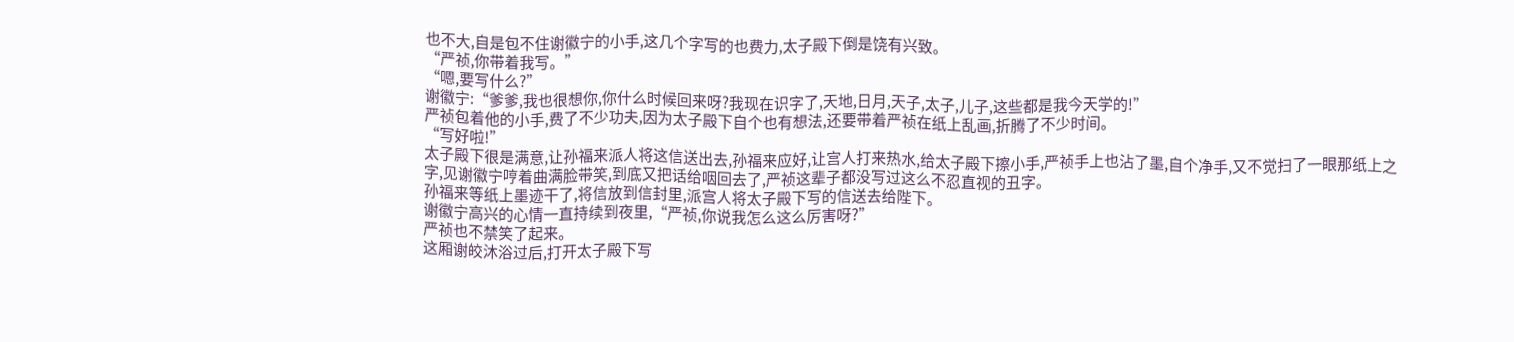也不大,自是包不住谢徽宁的小手,这几个字写的也费力,太子殿下倒是饶有兴致。
“严祯,你带着我写。”
“嗯,要写什么?”
谢徽宁:“爹爹,我也很想你,你什么时候回来呀?我现在识字了,天地,日月,天子,太子,儿子,这些都是我今天学的!”
严祯包着他的小手,费了不少功夫,因为太子殿下自个也有想法,还要带着严祯在纸上乱画,折腾了不少时间。
“写好啦!”
太子殿下很是满意,让孙福来派人将这信送出去,孙福来应好,让宫人打来热水,给太子殿下擦小手,严祯手上也沾了墨,自个净手,又不觉扫了一眼那纸上之字,见谢徽宁哼着曲满脸带笑,到底又把话给咽回去了,严祯这辈子都没写过这么不忍直视的丑字。
孙福来等纸上墨迹干了,将信放到信封里,派宫人将太子殿下写的信送去给陛下。
谢徽宁高兴的心情一直持续到夜里,“严祯,你说我怎么这么厉害呀?”
严祯也不禁笑了起来。
这厢谢皎沐浴过后,打开太子殿下写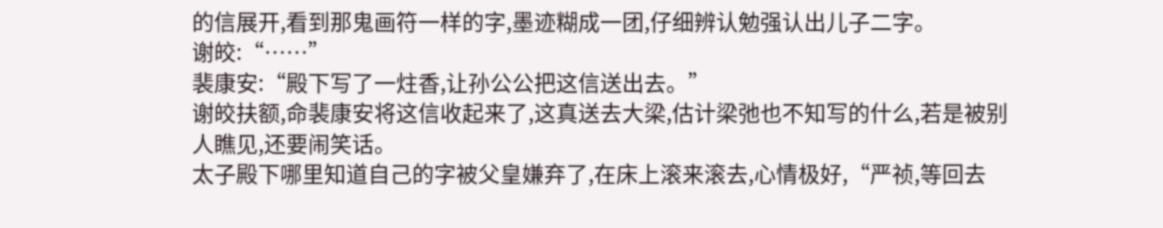的信展开,看到那鬼画符一样的字,墨迹糊成一团,仔细辨认勉强认出儿子二字。
谢皎:“……”
裴康安:“殿下写了一炷香,让孙公公把这信送出去。”
谢皎扶额,命裴康安将这信收起来了,这真送去大梁,估计梁弛也不知写的什么,若是被别人瞧见,还要闹笑话。
太子殿下哪里知道自己的字被父皇嫌弃了,在床上滚来滚去,心情极好,“严祯,等回去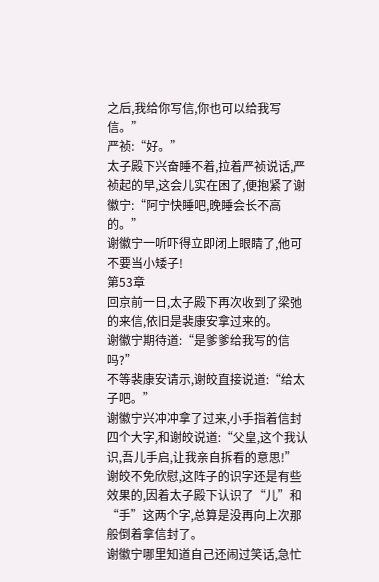之后,我给你写信,你也可以给我写信。”
严祯:“好。”
太子殿下兴奋睡不着,拉着严祯说话,严祯起的早,这会儿实在困了,便抱紧了谢徽宁:“阿宁快睡吧,晚睡会长不高的。”
谢徽宁一听吓得立即闭上眼睛了,他可不要当小矮子!
第53章
回京前一日,太子殿下再次收到了梁弛的来信,依旧是裴康安拿过来的。
谢徽宁期待道:“是爹爹给我写的信吗?”
不等裴康安请示,谢皎直接说道:“给太子吧。”
谢徽宁兴冲冲拿了过来,小手指着信封四个大字,和谢皎说道:“父皇,这个我认识,吾儿手启,让我亲自拆看的意思!”
谢皎不免欣慰,这阵子的识字还是有些效果的,因着太子殿下认识了“儿”和“手”这两个字,总算是没再向上次那般倒着拿信封了。
谢徽宁哪里知道自己还闹过笑话,急忙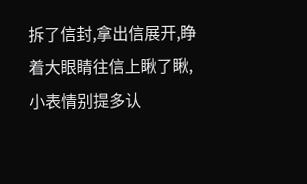拆了信封,拿出信展开,睁着大眼睛往信上瞅了瞅,小表情别提多认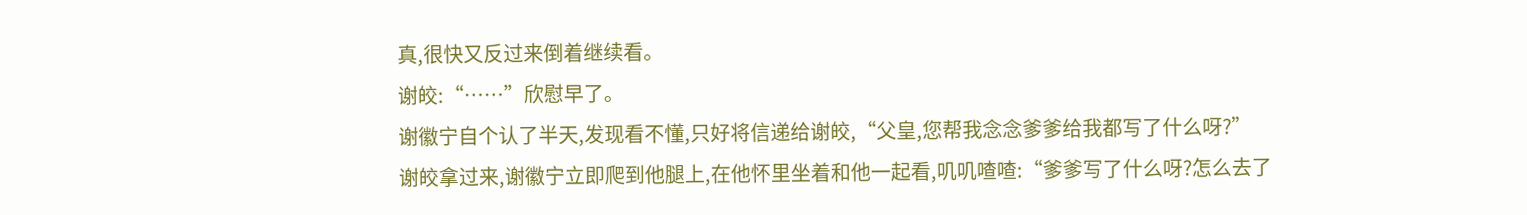真,很快又反过来倒着继续看。
谢皎:“……”欣慰早了。
谢徽宁自个认了半天,发现看不懂,只好将信递给谢皎,“父皇,您帮我念念爹爹给我都写了什么呀?”
谢皎拿过来,谢徽宁立即爬到他腿上,在他怀里坐着和他一起看,叽叽喳喳:“爹爹写了什么呀?怎么去了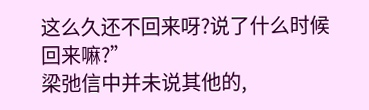这么久还不回来呀?说了什么时候回来嘛?”
梁弛信中并未说其他的,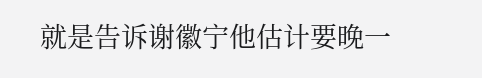就是告诉谢徽宁他估计要晚一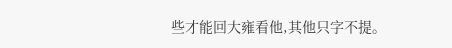些才能回大雍看他,其他只字不提。